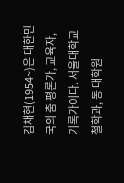김채현(1954~)은 대한민국의 춤 평론가, 교육자, 기록가이다. 서울대학교 철학과, 동 대학원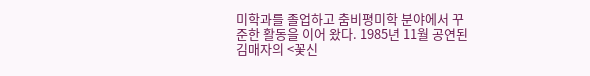미학과를 졸업하고 춤비평미학 분야에서 꾸준한 활동을 이어 왔다. 1985년 11월 공연된 김매자의 <꽃신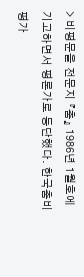> 비평문을 전문지 『춤』 1986년 1월호에 기고하면서 평론가로 등단했다. 한국춤비평가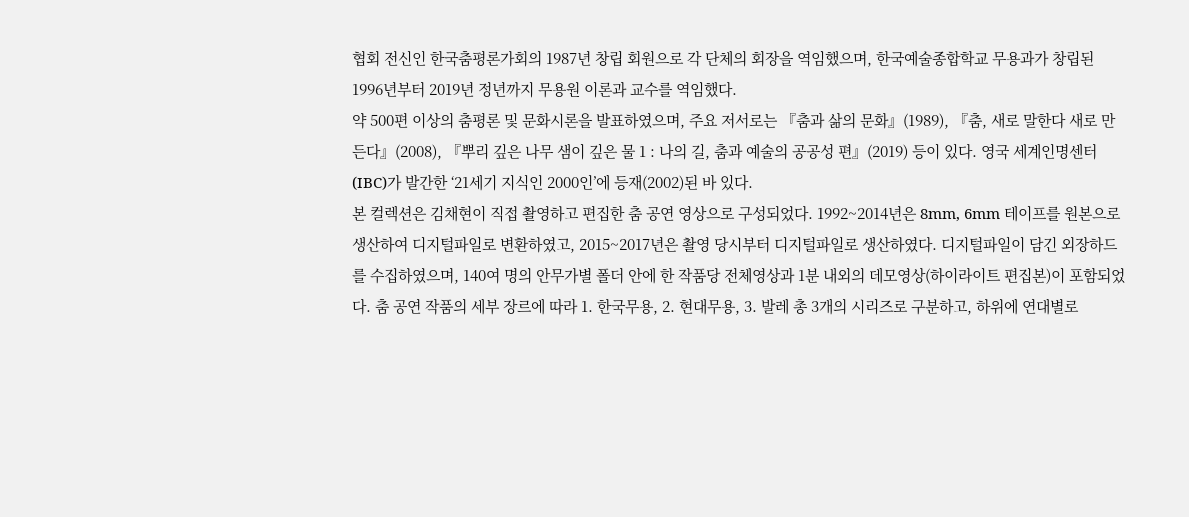협회 전신인 한국춤평론가회의 1987년 창립 회원으로 각 단체의 회장을 역임했으며, 한국예술종합학교 무용과가 창립된 1996년부터 2019년 정년까지 무용원 이론과 교수를 역임했다.
약 500편 이상의 춤평론 및 문화시론을 발표하였으며, 주요 저서로는 『춤과 삶의 문화』(1989), 『춤, 새로 말한다 새로 만든다』(2008), 『뿌리 깊은 나무 샘이 깊은 물 1 : 나의 길, 춤과 예술의 공공성 편』(2019) 등이 있다. 영국 세계인명센터(IBC)가 발간한 ‘21세기 지식인 2000인’에 등재(2002)된 바 있다.
본 컬렉션은 김채현이 직접 촬영하고 편집한 춤 공연 영상으로 구성되었다. 1992~2014년은 8mm, 6mm 테이프를 원본으로 생산하여 디지털파일로 변환하였고, 2015~2017년은 촬영 당시부터 디지털파일로 생산하였다. 디지털파일이 담긴 외장하드를 수집하였으며, 140여 명의 안무가별 폴더 안에 한 작품당 전체영상과 1분 내외의 데모영상(하이라이트 편집본)이 포함되었다. 춤 공연 작품의 세부 장르에 따라 1. 한국무용, 2. 현대무용, 3. 발레 총 3개의 시리즈로 구분하고, 하위에 연대별로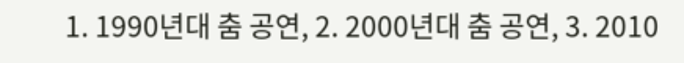1. 1990년대 춤 공연, 2. 2000년대 춤 공연, 3. 2010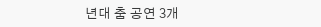년대 춤 공연 3개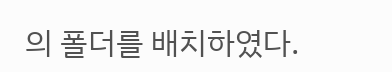의 폴더를 배치하였다.